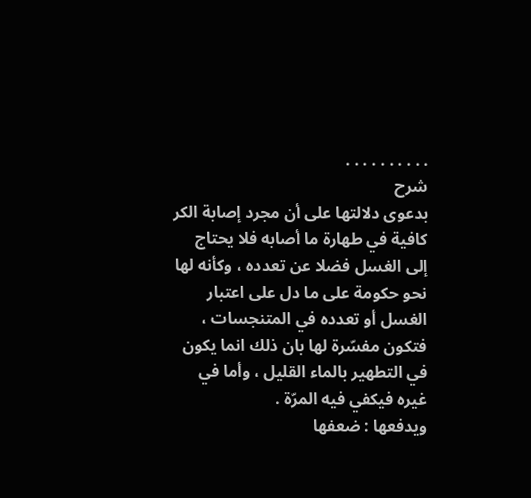. . . . . . . . . .
شرح
بدعوى دلالتها على أن مجرد إصابة الكر كافية في طهارة ما أصابه فلا يحتاج إلى الغسل فضلا عن تعدده ، وكأنه لها نحو حكومة على ما دل على اعتبار الغسل أو تعدده في المتنجسات ، فتكون مفسّرة لها بان ذلك انما يكون في التطهير بالماء القليل ، وأما في غيره فيكفي فيه المرّة .
ويدفعها : ضعفها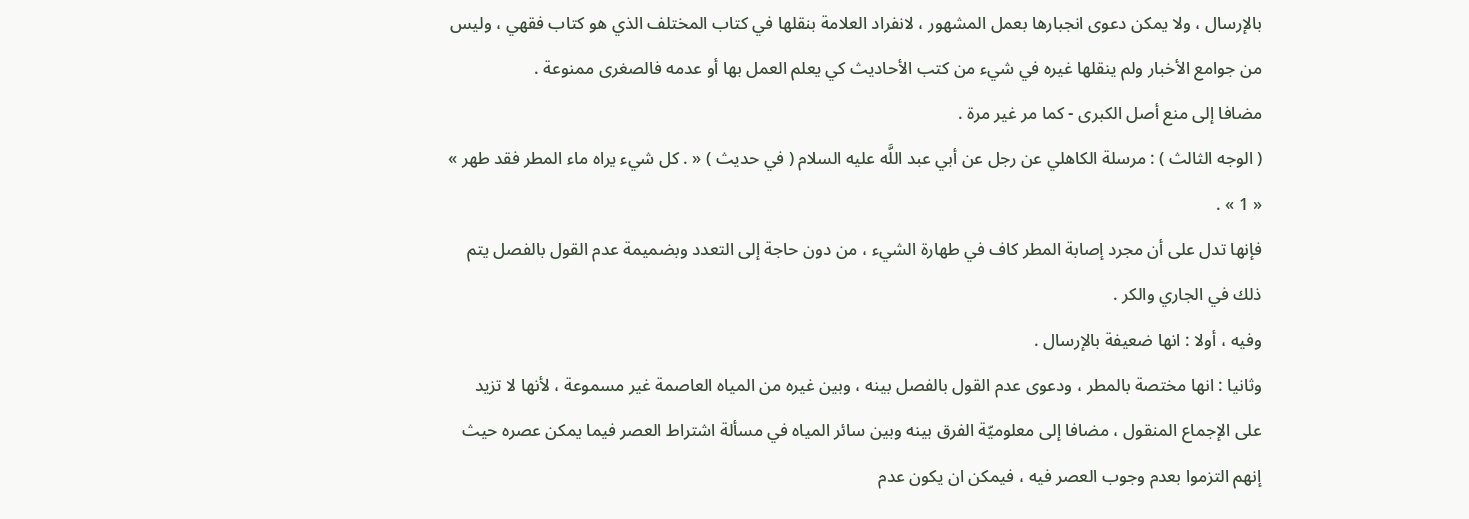بالإرسال ، ولا يمكن دعوى انجبارها بعمل المشهور ، لانفراد العلامة بنقلها في كتاب المختلف الذي هو كتاب فقهي ، وليس من جوامع الأخبار ولم ينقلها غيره في شيء من كتب الأحاديث كي يعلم العمل بها أو عدمه فالصغرى ممنوعة .
مضافا إلى منع أصل الكبرى - كما مر غير مرة .
( الوجه الثالث ) : مرسلة الكاهلي عن رجل عن أبي عبد اللَّه عليه السلام ( في حديث ) « . كل شيء يراه ماء المطر فقد طهر » « 1 » .
فإنها تدل على أن مجرد إصابة المطر كاف في طهارة الشيء ، من دون حاجة إلى التعدد وبضميمة عدم القول بالفصل يتم ذلك في الجاري والكر .
وفيه ، أولا : انها ضعيفة بالإرسال .
وثانيا : انها مختصة بالمطر ، ودعوى عدم القول بالفصل بينه ، وبين غيره من المياه العاصمة غير مسموعة ، لأنها لا تزيد على الإجماع المنقول ، مضافا إلى معلوميّة الفرق بينه وبين سائر المياه في مسألة اشتراط العصر فيما يمكن عصره حيث إنهم التزموا بعدم وجوب العصر فيه ، فيمكن ان يكون عدم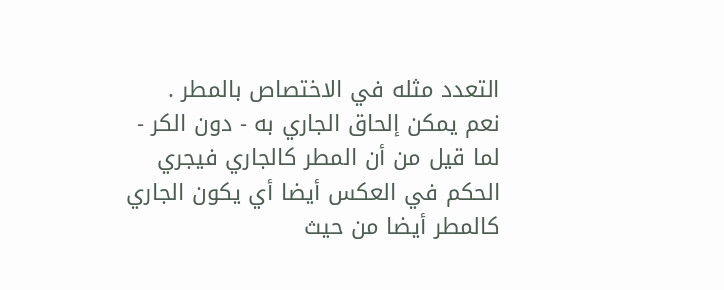التعدد مثله في الاختصاص بالمطر .
نعم يمكن إلحاق الجاري به - دون الكر - لما قيل من أن المطر كالجاري فيجري الحكم في العكس أيضا أي يكون الجاري كالمطر أيضا من حيث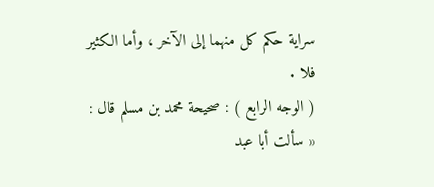سراية حكم كل منهما إلى الآخر ، وأما الكثير فلا .
( الوجه الرابع ) : صحيحة محمد بن مسلم قال : « سألت أبا عبد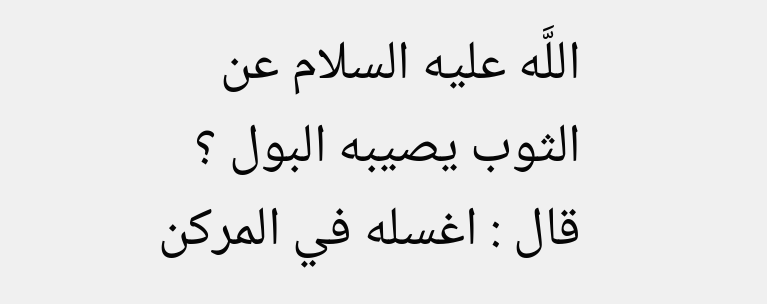اللَّه عليه السلام عن الثوب يصيبه البول ؟ قال : اغسله في المركن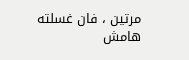مرتين ، فان غسلته
هامش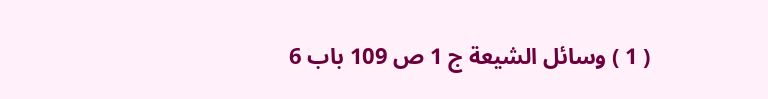( 1 ) وسائل الشيعة ج 1 ص 109 باب 6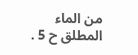من الماء المطلق ح 5 .